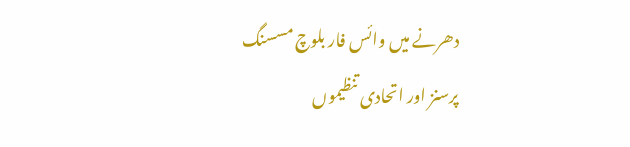دھرنے میں وائس فار بلوچ مسسنگ پرسنز اور اتحادی تنظیموں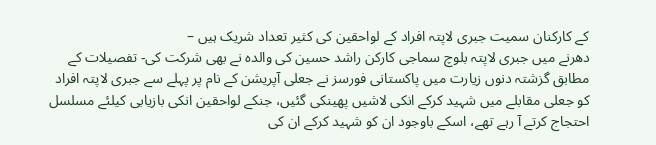کے کارکنان سمیت جبری لاپتہ افراد کے لواحقین کی کثیر تعداد شریک ہیں –
دھرنے میں جبری لاپتہ بلوچ سماجی کارکن راشد حسين کی والدہ نے بھی شرکت کی- تفصیلات کے مطابق گزشتہ دنوں زیارت میں پاکستانی فورسز نے جعلی آپریشن کے نام پر پہلے سے جبری لاپتہ افراد کو جعلی مقابلے میں شہید کرکے انکی لاشیں پھینکی گئیں، جنکے لواحقین انکی بازیابی کیلئے مسلسل احتجاج کرتے آ رہے تھے، اسکے باوجود ان کو شہید کرکے ان کی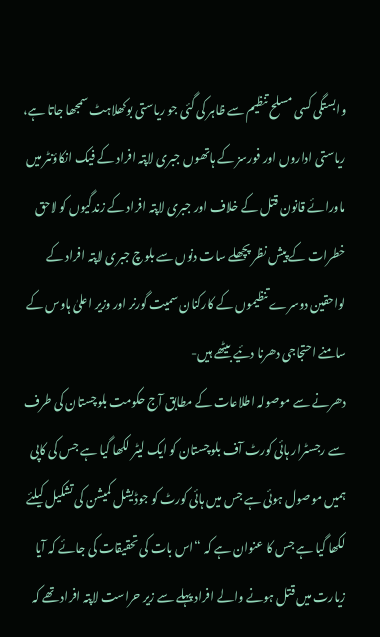وابستگی کسی مسلح تنظیم سے ظاہر کی گئی جو ریاستی بوکھلاہٹ سمجھا جاتا ہے، ریاستی اداروں اور فورسز کے ہاتھوں جبری لاپتہ افراد کے فیک انکاؤنٹر میں ماورائے قانون قتل کے خلاف اور جبری لاپتہ افراد کے زندگیوں کو لاحق خطرات کے پیش نظر پچھلے سات دنوں سے بلوچ جبری لاپتہ افراد کے لواحقین دوسرے تنظیموں کے کارکنان سمیت گورنر اور وزیر اعلیٰ ہاوس کے سامنے احتجاجی دھرنا دئیے بیٹھے ہیں-
دھرنے سے موصولہ اطلاعات کے مطابق آج حکومت بلوچستان کی طرف سے رجسٹرار ہائی کورٹ آف بلوچستان کو ایک لیٹر لکھا گیا ہے جس کی کاپی ہمیں موصول ہوئی ہے جس میں ہائی کورٹ کو جوڈیشل کمیشن کی تشکیل کیلئے لکھا گیا ہے جس کا عنوان ہے کہ “اس بات کی تحقیقات کی جائے کہ آیا زیارت میں قتل ہونے والے افراد پہلے سے زیر حراست لاپتہ افراد تھے کہ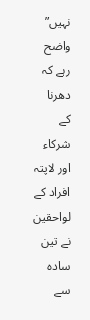نہیں”
واضح رہے کہ دھرنا کے شرکاء اور لاپتہ افراد کے لواحقین نے تین سادہ سے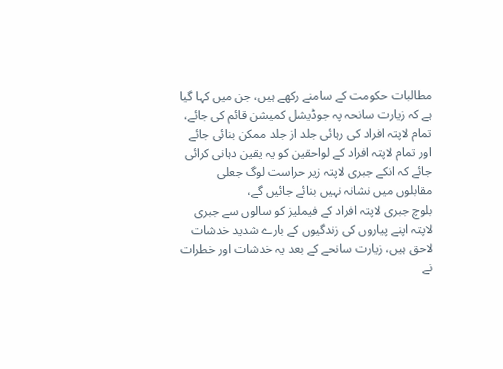مطالبات حکومت کے سامنے رکھے ہیں، جن میں کہا گیا ہے کہ زیارت سانحہ پہ جوڈیشل کمیشن قائم کی جائے، تمام لاپتہ افراد کی رہائی جلد از جلد ممکن بنائی جائے اور تمام لاپتہ افراد کے لواحقین کو یہ یقین دہانی کرائی جائے کہ انکے جبری لاپتہ زیر حراست لوگ جعلی مقابلوں میں نشانہ نہیں بنائے جائیں گے،
بلوچ جبری لاپتہ افراد کے فیملیز کو سالوں سے جبری لاپتہ اپنے پیاروں کی زندگیوں کے بارے شدید خدشات لاحق ہیں، زیارت سانحے کے بعد یہ خدشات اور خطرات نے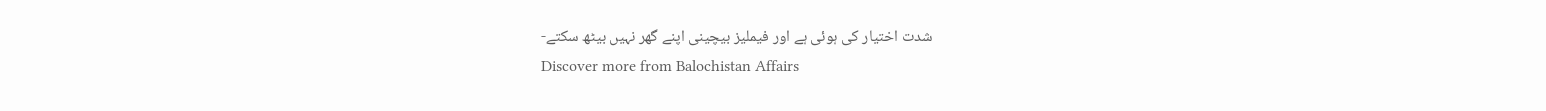شدت اختیار کی ہوئی ہے اور فیملیز بیچینی اپنے گھر نہیں بیٹھ سکتے-
Discover more from Balochistan Affairs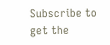Subscribe to get the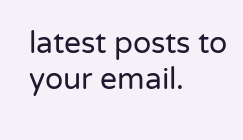latest posts to your email.